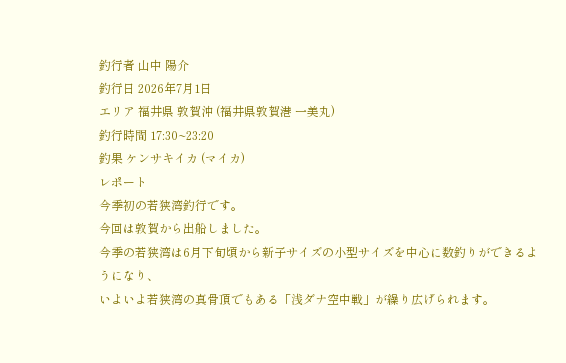釣行者 山中 陽介
釣行日 2026年7月1日
エリア 福井県 敦賀沖 (福井県敦賀港 一美丸)
釣行時間 17:30~23:20
釣果 ケンサキイカ (マイカ)
レポート
今季初の若狭湾釣行です。
今回は敦賀から出船しました。
今季の若狭湾は6月下旬頃から新子サイズの小型サイズを中心に数釣りができるようになり、
いよいよ若狭湾の真骨頂でもある「浅ダナ空中戦」が繰り広げられます。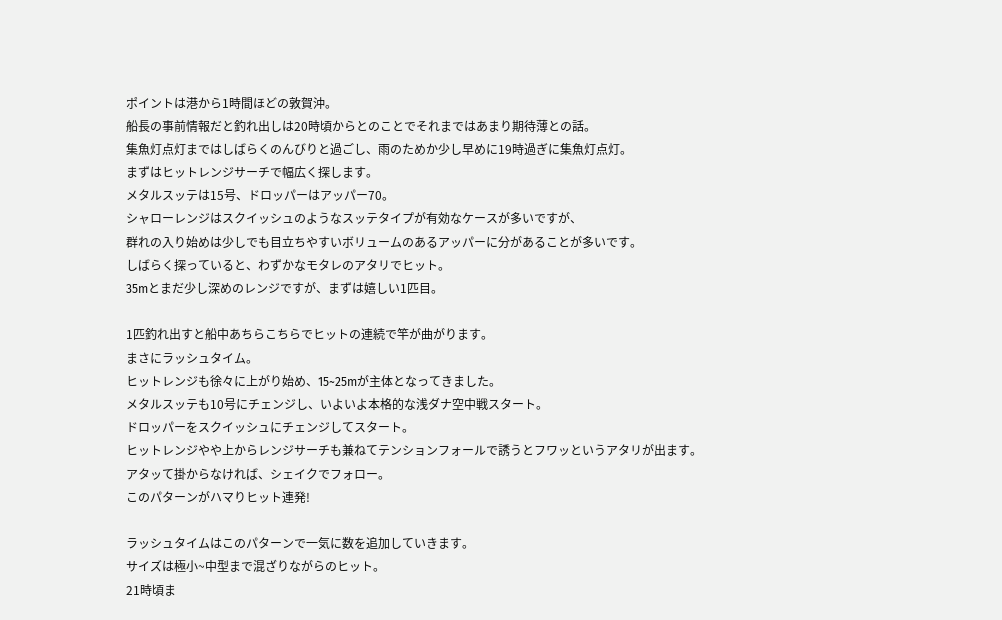ポイントは港から1時間ほどの敦賀沖。
船長の事前情報だと釣れ出しは20時頃からとのことでそれまではあまり期待薄との話。
集魚灯点灯まではしばらくのんびりと過ごし、雨のためか少し早めに19時過ぎに集魚灯点灯。
まずはヒットレンジサーチで幅広く探します。
メタルスッテは15号、ドロッパーはアッパー70。
シャローレンジはスクイッシュのようなスッテタイプが有効なケースが多いですが、
群れの入り始めは少しでも目立ちやすいボリュームのあるアッパーに分があることが多いです。
しばらく探っていると、わずかなモタレのアタリでヒット。
35mとまだ少し深めのレンジですが、まずは嬉しい1匹目。

1匹釣れ出すと船中あちらこちらでヒットの連続で竿が曲がります。
まさにラッシュタイム。
ヒットレンジも徐々に上がり始め、15~25mが主体となってきました。
メタルスッテも10号にチェンジし、いよいよ本格的な浅ダナ空中戦スタート。
ドロッパーをスクイッシュにチェンジしてスタート。
ヒットレンジやや上からレンジサーチも兼ねてテンションフォールで誘うとフワッというアタリが出ます。
アタッて掛からなければ、シェイクでフォロー。
このパターンがハマりヒット連発!

ラッシュタイムはこのパターンで一気に数を追加していきます。
サイズは極小~中型まで混ざりながらのヒット。
21時頃ま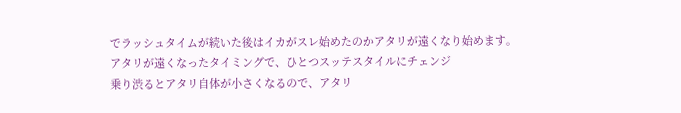でラッシュタイムが続いた後はイカがスレ始めたのかアタリが遠くなり始めます。
アタリが遠くなったタイミングで、ひとつスッテスタイルにチェンジ
乗り渋るとアタリ自体が小さくなるので、アタリ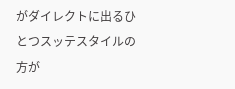がダイレクトに出るひとつスッテスタイルの方が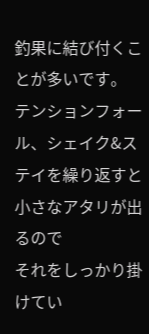釣果に結び付くことが多いです。
テンションフォール、シェイク&ステイを繰り返すと小さなアタリが出るので
それをしっかり掛けてい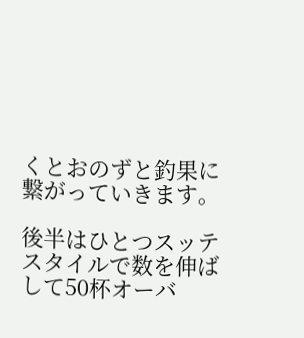くとおのずと釣果に繋がっていきます。

後半はひとつスッテスタイルで数を伸ばして50杯オーバ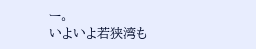ー。
いよいよ若狭湾も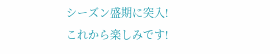シーズン盛期に突入!
これから楽しみです!